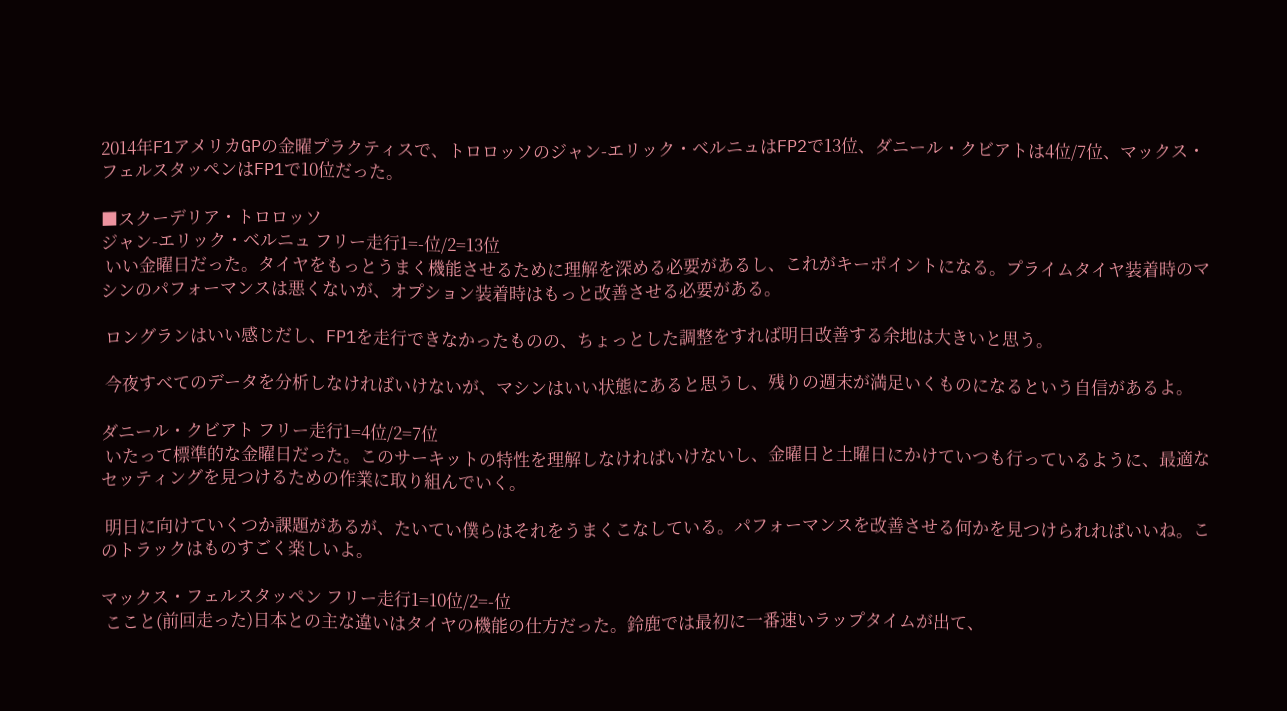2014年F1アメリカGPの金曜プラクティスで、トロロッソのジャン-エリック・ベルニュはFP2で13位、ダニール・クビアトは4位/7位、マックス・フェルスタッペンはFP1で10位だった。

■スクーデリア・トロロッソ
ジャン-エリック・ベルニュ フリー走行1=-位/2=13位
 いい金曜日だった。タイヤをもっとうまく機能させるために理解を深める必要があるし、これがキーポイントになる。プライムタイヤ装着時のマシンのパフォーマンスは悪くないが、オプション装着時はもっと改善させる必要がある。

 ロングランはいい感じだし、FP1を走行できなかったものの、ちょっとした調整をすれば明日改善する余地は大きいと思う。

 今夜すべてのデータを分析しなければいけないが、マシンはいい状態にあると思うし、残りの週末が満足いくものになるという自信があるよ。

ダニール・クビアト フリー走行1=4位/2=7位
 いたって標準的な金曜日だった。このサーキットの特性を理解しなければいけないし、金曜日と土曜日にかけていつも行っているように、最適なセッティングを見つけるための作業に取り組んでいく。

 明日に向けていくつか課題があるが、たいてい僕らはそれをうまくこなしている。パフォーマンスを改善させる何かを見つけられればいいね。このトラックはものすごく楽しいよ。

マックス・フェルスタッペン フリー走行1=10位/2=-位
 ここと(前回走った)日本との主な違いはタイヤの機能の仕方だった。鈴鹿では最初に一番速いラップタイムが出て、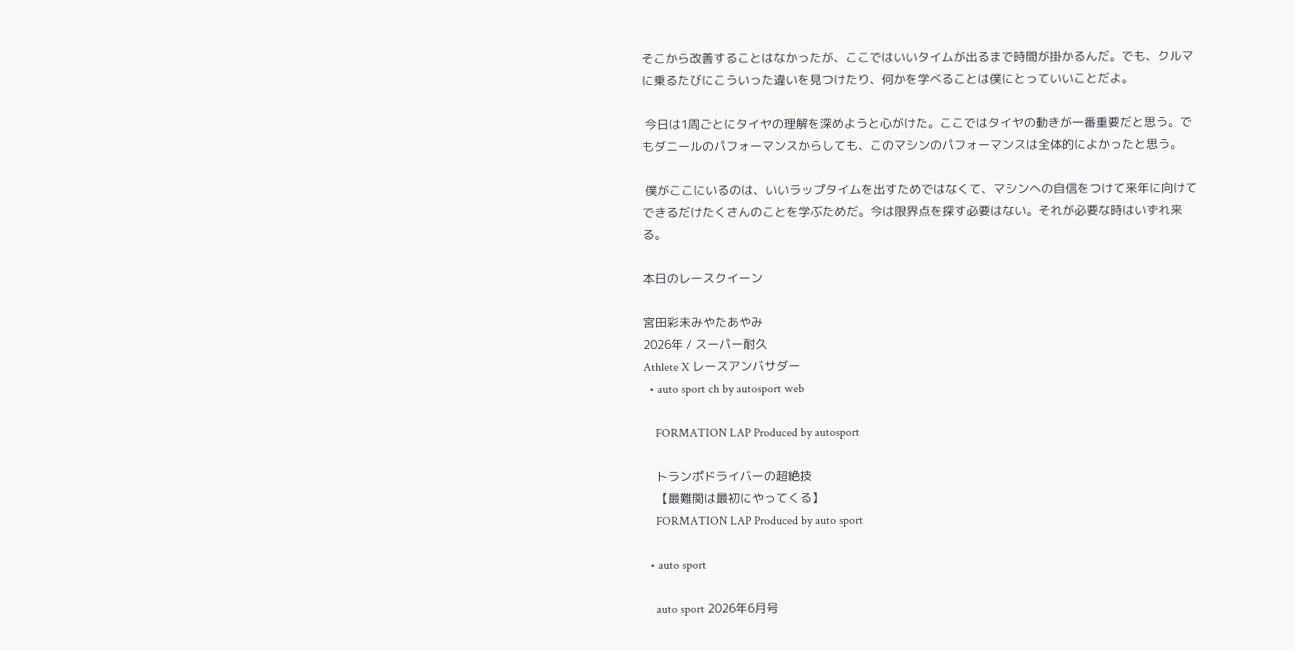そこから改善することはなかったが、ここではいいタイムが出るまで時間が掛かるんだ。でも、クルマに乗るたびにこういった違いを見つけたり、何かを学べることは僕にとっていいことだよ。

 今日は1周ごとにタイヤの理解を深めようと心がけた。ここではタイヤの動きが一番重要だと思う。でもダニールのパフォーマンスからしても、このマシンのパフォーマンスは全体的によかったと思う。

 僕がここにいるのは、いいラップタイムを出すためではなくて、マシンへの自信をつけて来年に向けてできるだけたくさんのことを学ぶためだ。今は限界点を探す必要はない。それが必要な時はいずれ来る。

本日のレースクイーン

宮田彩未みやたあやみ
2026年 / スーパー耐久
Athlete X レースアンバサダー
  • auto sport ch by autosport web

    FORMATION LAP Produced by autosport

    トランポドライバーの超絶技
    【最難関は最初にやってくる】
    FORMATION LAP Produced by auto sport

  • auto sport

    auto sport 2026年6月号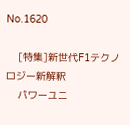No.1620

    [特集]新世代F1テクノロジー新解釈
    パワーユニ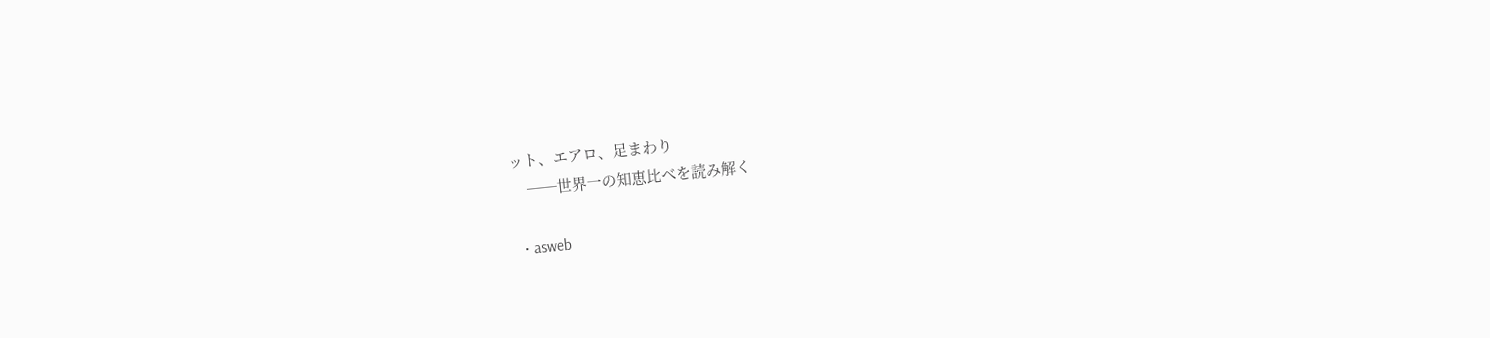ット、エアロ、足まわり
    ──世界一の知恵比べを読み解く

  • asweb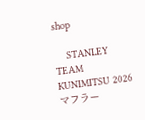shop

    STANLEY TEAM KUNIMITSU 2026 マフラー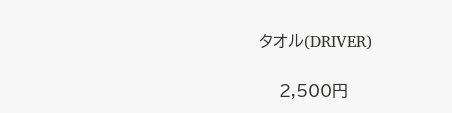タオル(DRIVER)

    2,500円